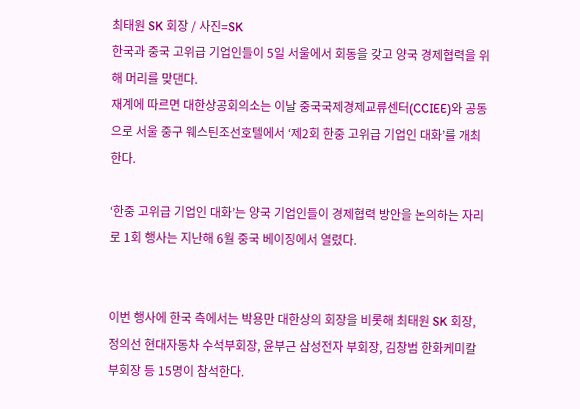최태원 SK 회장 / 사진=SK
한국과 중국 고위급 기업인들이 5일 서울에서 회동을 갖고 양국 경제협력을 위해 머리를 맞댄다.
재계에 따르면 대한상공회의소는 이날 중국국제경제교류센터(CCIEE)와 공동으로 서울 중구 웨스틴조선호텔에서 ‘제2회 한중 고위급 기업인 대화’를 개최한다.

‘한중 고위급 기업인 대화’는 양국 기업인들이 경제협력 방안을 논의하는 자리로 1회 행사는 지난해 6월 중국 베이징에서 열렸다.


이번 행사에 한국 측에서는 박용만 대한상의 회장을 비롯해 최태원 SK 회장, 정의선 현대자동차 수석부회장, 윤부근 삼성전자 부회장, 김창범 한화케미칼 부회장 등 15명이 참석한다.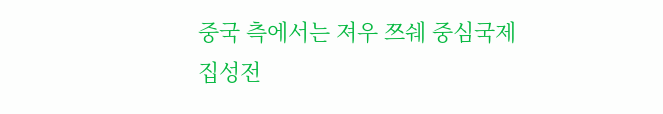중국 측에서는 져우 쯔쉐 중심국제집성전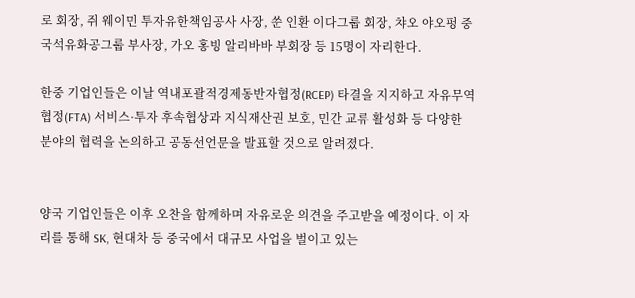로 회장, 쥐 웨이민 투자유한책임공사 사장, 쑨 인환 이다그룹 회장, 챠오 야오펑 중국석유화공그룹 부사장, 가오 홍빙 알리바바 부회장 등 15명이 자리한다.

한중 기업인들은 이날 역내포괄적경제동반자협정(RCEP) 타결을 지지하고 자유무역협정(FTA) 서비스·투자 후속협상과 지식재산권 보호, 민간 교류 활성화 등 다양한 분야의 협력을 논의하고 공동선언문을 발표할 것으로 알려졌다.


양국 기업인들은 이후 오찬을 함께하며 자유로운 의견을 주고받을 예정이다. 이 자리를 통해 SK, 현대차 등 중국에서 대규모 사업을 벌이고 있는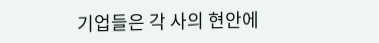기업들은 각 사의 현안에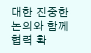대한 진중한 논의와 함께 협력 확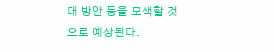대 방안 등을 모색할 것으로 예상된다.